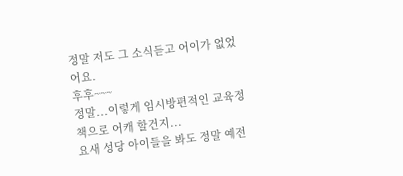정말 저도 그 소식듣고 어이가 없었어요.
후후~~~
정말...이렇게 임시방편적인 교육정책으로 어캐 할건지...
요새 성당 아이들을 봐도 정말 예전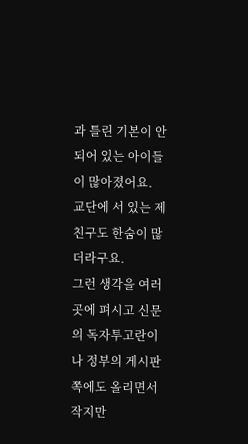과 틀린 기본이 안 되어 있는 아이들이 많아졌어요.
교단에 서 있는 제 친구도 한숨이 많더라구요.
그런 생각을 여러곳에 펴시고 신문의 독자투고란이나 정부의 게시판쪽에도 올리면서 작지만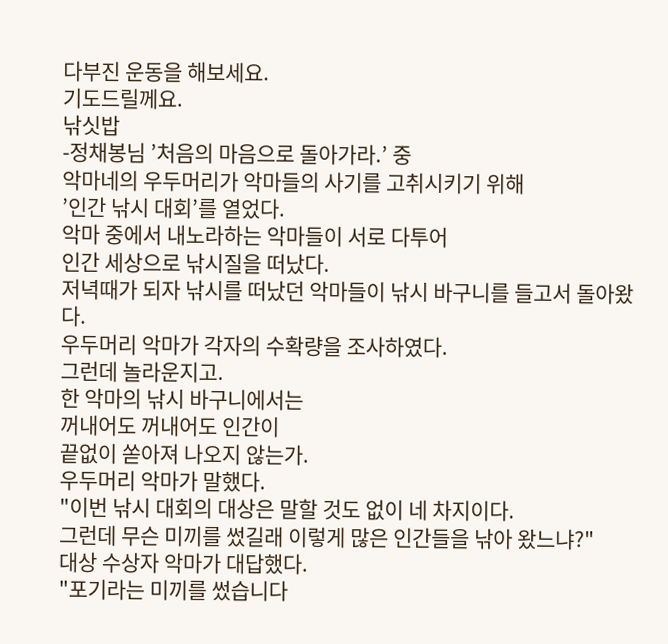다부진 운동을 해보세요.
기도드릴께요.
낚싯밥
-정채봉님 ’처음의 마음으로 돌아가라.’ 중
악마네의 우두머리가 악마들의 사기를 고취시키기 위해
’인간 낚시 대회’를 열었다.
악마 중에서 내노라하는 악마들이 서로 다투어
인간 세상으로 낚시질을 떠났다.
저녁때가 되자 낚시를 떠났던 악마들이 낚시 바구니를 들고서 돌아왔다.
우두머리 악마가 각자의 수확량을 조사하였다.
그런데 놀라운지고.
한 악마의 낚시 바구니에서는
꺼내어도 꺼내어도 인간이
끝없이 쏟아져 나오지 않는가.
우두머리 악마가 말했다.
"이번 낚시 대회의 대상은 말할 것도 없이 네 차지이다.
그런데 무슨 미끼를 썼길래 이렇게 많은 인간들을 낚아 왔느냐?"
대상 수상자 악마가 대답했다.
"포기라는 미끼를 썼습니다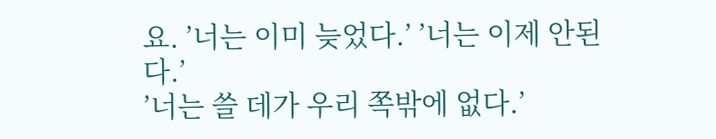요. ’너는 이미 늦었다.’ ’너는 이제 안된다.’
’너는 쓸 데가 우리 쪽밖에 없다.’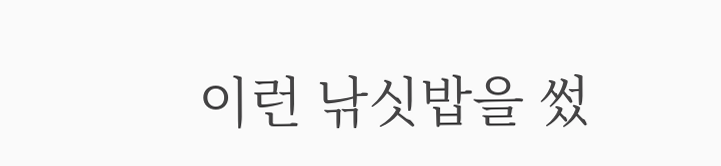이런 낚싯밥을 썼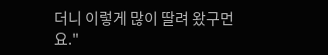더니 이렇게 많이 딸려 왔구먼요."